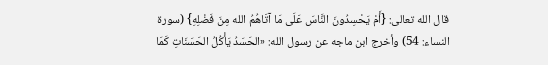قال الله تعالى: {أَمْ يَحْسِدُونَ النَّاسَ عَلَى مَا آتَاهُمُ الله مِنَ فَضْلِهِ} (سورة النساء: 54) وأخرج ابن ماجه عن رسول الله: «الحَسَدُ يَأْكُلُ الحَسَنَاتِ كَمَا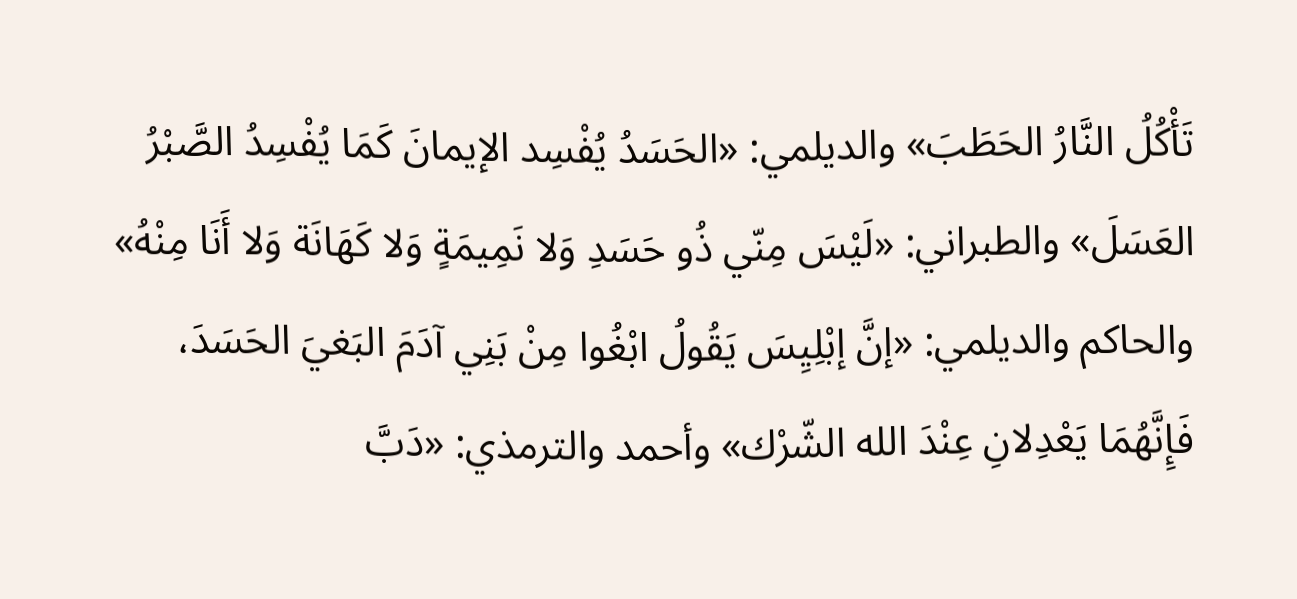تَأْكُلُ النَّارُ الحَطَبَ» والديلمي: «الحَسَدُ يُفْسِد الإيمانَ كَمَا يُفْسِدُ الصَّبْرُ العَسَلَ» والطبراني: «لَيْسَ مِنّي ذُو حَسَدِ وَلا نَمِيمَةٍ وَلا كَهَانَة وَلا أَنَا مِنْهُ» والحاكم والديلمي: «إنَّ إبْلِيِسَ يَقُولُ ابْغُوا مِنْ بَنِي آدَمَ البَغيَ الحَسَدَ، فَإِنَّهُمَا يَعْدِلانِ عِنْدَ الله الشّرْك» وأحمد والترمذي: «دَبَّ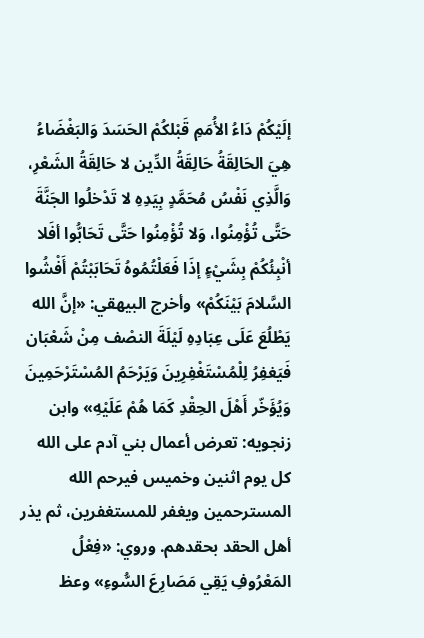إلَيْكُمْ دَاءُ الأُمَمِ قَبْلكُمْ الحَسَدَ وَالبَغْضَاءُ هِيَ الحَالِقَةُ حَالِقَةُ الدِّين لا حَالِقَةُ الشَعْرِ، وَالَّذِي نَفْسُ مُحَمَّدٍ بِيَدِهِ لا تَدْخلُوا الجَنَّةَ حَتَّى تُؤْمِنُوا، وَلا تُؤْمِنُوا حَتَّى تَحَابُّوا أفَلا أنْبِئُكُمْ بِشَيْءٍ إذَا فَعَلْتُمُوهُ تَحَابَبْتُمْ أَفْشُوا السَّلامَ بَيْنَكُمْ» وأخرج البيهقي: «إنَّ الله يَطْلُعَ عَلَى عِبَادِهِ لَيْلَةَ النصْف مِنْ شَعْبَان فَيَغفِرُ لِلْمُسْتَغْفِرِينَ وَيَرْحَمُ المُسْتَرْحَمِينَ وَيُؤَخّر أَهْلَ الحِقْدِ كَمَا هُمْ عَلَيْهِ» وابن زنجويه: تعرض أعمال بني آدم على الله كل يوم اثنين وخميس فيرحم الله المسترحمين ويغفر للمستغفرين، ثم يذر أهل الحقد بحقدهم. وروي: «فِعْلُ المَعْرُوفِ يَقِي مَصَارِعَ السُّوءِ» وعظ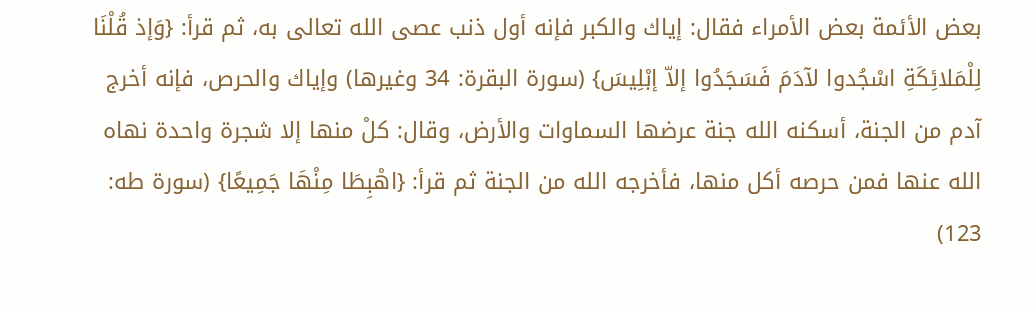بعض الأئمة بعض الأمراء فقال: إياك والكبر فإنه أول ذنب عصى الله تعالى به، ثم قرأ: {وَإذ قُلْنَا لِلْمَلائِكَةِ اسْجُدوا لآدَمَ فَسَجَدُوا إلاّ إبْلِيسَ} (سورة البقرة: 34 وغيرها) وإياك والحرص، فإنه أخرج آدم من الجنة، أسكنه الله جنة عرضها السماوات والأرض، وقال: كلْ منها إلا شجرة واحدة نهاه الله عنها فمن حرصه أكل منها، فأخرجه الله من الجنة ثم قرأ: {اهْبِطَا مِنْهَا جَمِيعًا} (سورة طه: 123)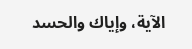الآية، وإياك والحسد